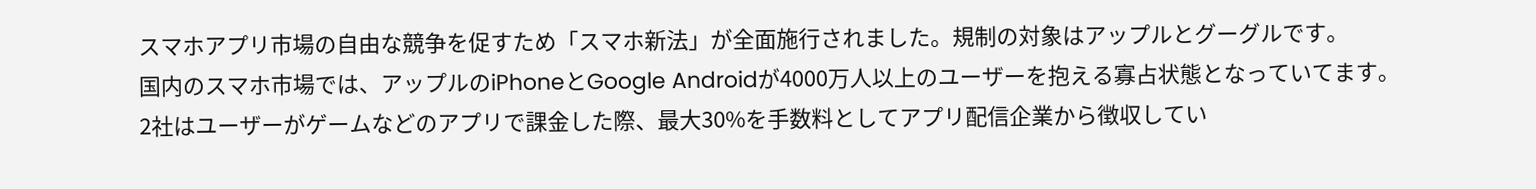スマホアプリ市場の自由な競争を促すため「スマホ新法」が全面施行されました。規制の対象はアップルとグーグルです。
国内のスマホ市場では、アップルのiPhoneとGoogle Androidが4000万人以上のユーザーを抱える寡占状態となっていてます。
2社はユーザーがゲームなどのアプリで課金した際、最大30%を手数料としてアプリ配信企業から徴収してい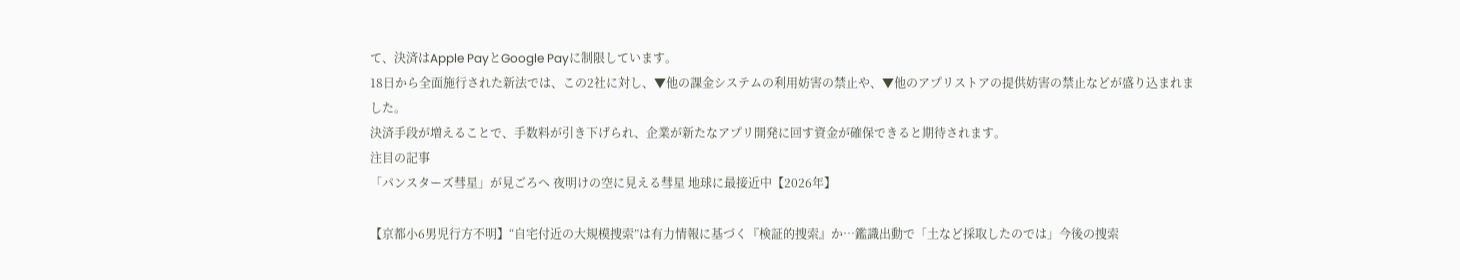て、決済はApple PayとGoogle Payに制限しています。
18日から全面施行された新法では、この2社に対し、▼他の課金システムの利用妨害の禁止や、▼他のアプリストアの提供妨害の禁止などが盛り込まれました。
決済手段が増えることで、手数料が引き下げられ、企業が新たなアプリ開発に回す資金が確保できると期待されます。
注目の記事
「パンスターズ彗星」が見ごろへ 夜明けの空に見える彗星 地球に最接近中【2026年】

【京都小6男児行方不明】“自宅付近の大規模捜索”は有力情報に基づく『検証的捜索』か…鑑識出動で「土など採取したのでは」今後の捜索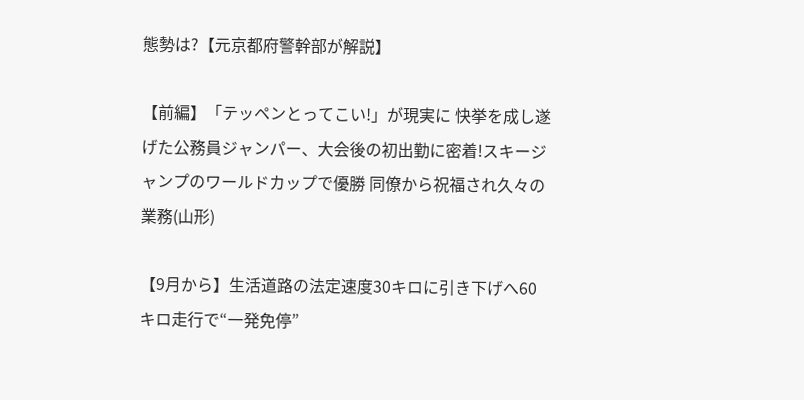態勢は?【元京都府警幹部が解説】

【前編】「テッペンとってこい!」が現実に 快挙を成し遂げた公務員ジャンパー、大会後の初出勤に密着!スキージャンプのワールドカップで優勝 同僚から祝福され久々の業務(山形)

【9月から】生活道路の法定速度30キロに引き下げへ60キロ走行で“一発免停”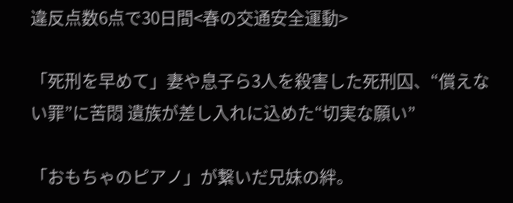違反点数6点で30日間<春の交通安全運動>

「死刑を早めて」妻や息子ら3人を殺害した死刑囚、“償えない罪”に苦悶 遺族が差し入れに込めた“切実な願い”

「おもちゃのピアノ」が繋いだ兄妹の絆。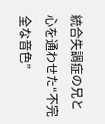統合失調症の兄と心を通わせた“不完全な音色”